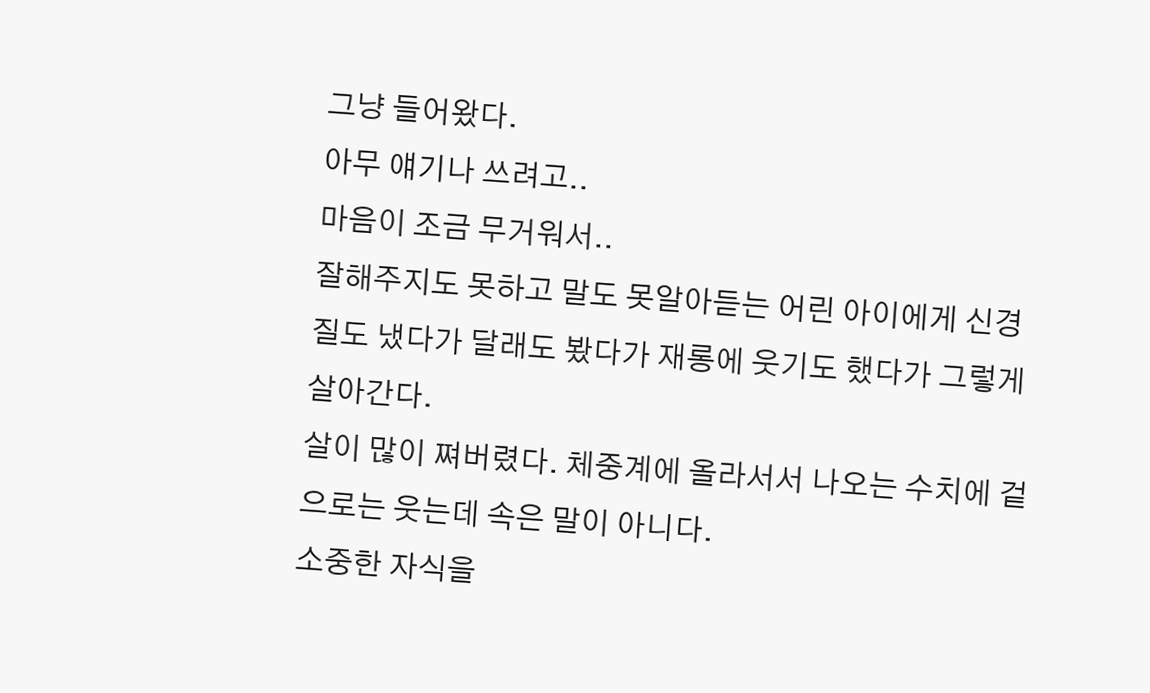그냥 들어왔다.
아무 얘기나 쓰려고..
마음이 조금 무거워서..
잘해주지도 못하고 말도 못알아듣는 어린 아이에게 신경질도 냈다가 달래도 봤다가 재롱에 웃기도 했다가 그렇게 살아간다.
살이 많이 쪄버렸다. 체중계에 올라서서 나오는 수치에 겉으로는 웃는데 속은 말이 아니다.
소중한 자식을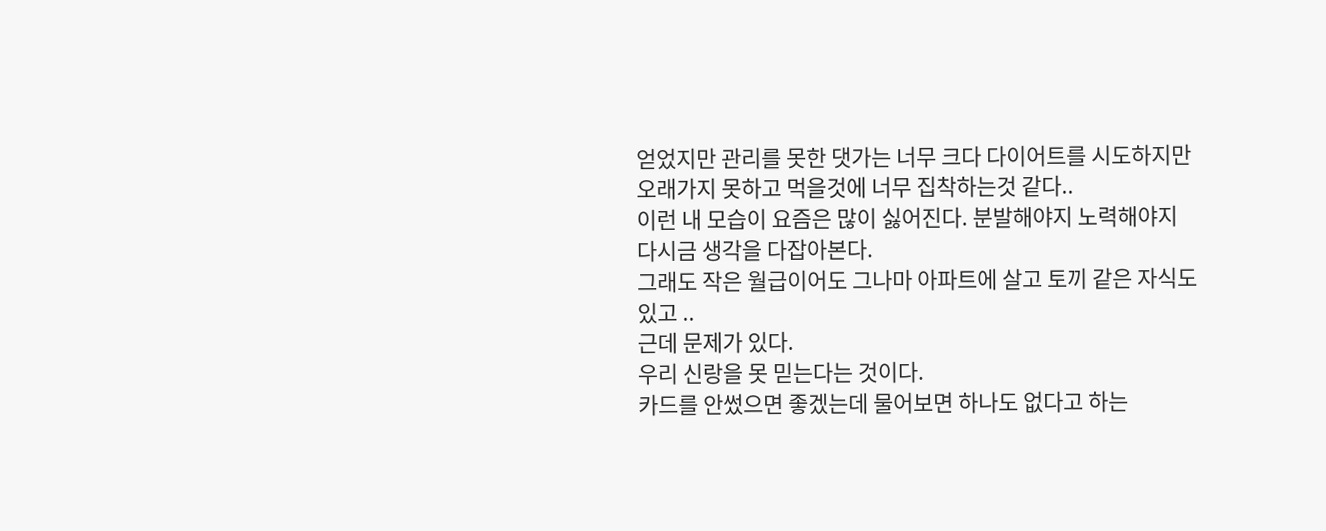얻었지만 관리를 못한 댓가는 너무 크다 다이어트를 시도하지만 오래가지 못하고 먹을것에 너무 집착하는것 같다..
이런 내 모습이 요즘은 많이 싫어진다. 분발해야지 노력해야지
다시금 생각을 다잡아본다.
그래도 작은 월급이어도 그나마 아파트에 살고 토끼 같은 자식도 있고 ..
근데 문제가 있다.
우리 신랑을 못 믿는다는 것이다.
카드를 안썼으면 좋겠는데 물어보면 하나도 없다고 하는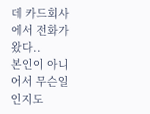데 카드회사에서 전화가 왔다..
본인이 아니어서 무슨일인지도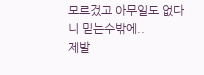모르겄고 아무일도 없다니 믿는수밖에..
제발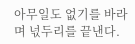아무일도 없기를 바라며 넋두리를 끝낸다.